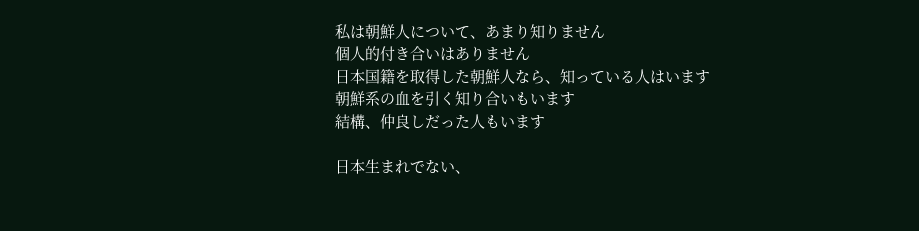私は朝鮮人について、あまり知りません
個人的付き合いはありません
日本国籍を取得した朝鮮人なら、知っている人はいます
朝鮮系の血を引く知り合いもいます
結構、仲良しだった人もいます

日本生まれでない、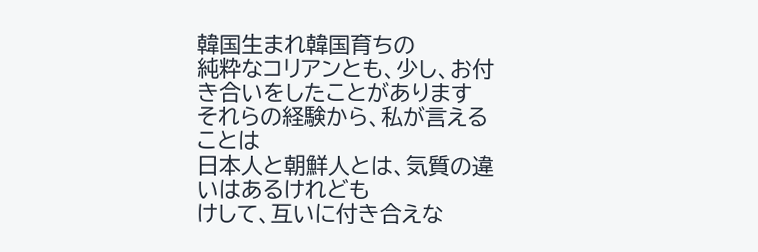韓国生まれ韓国育ちの
純粋なコリアンとも、少し、お付き合いをしたことがあります
それらの経験から、私が言えることは
日本人と朝鮮人とは、気質の違いはあるけれども
けして、互いに付き合えな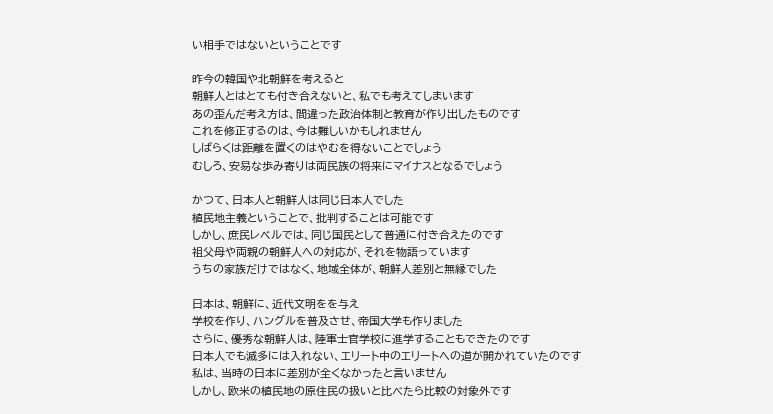い相手ではないということです

昨今の韓国や北朝鮮を考えると
朝鮮人とはとても付き合えないと、私でも考えてしまいます
あの歪んだ考え方は、間違った政治体制と教育が作り出したものです
これを修正するのは、今は難しいかもしれません
しばらくは距離を置くのはやむを得ないことでしょう
むしろ、安易な歩み寄りは両民族の将来にマイナスとなるでしょう

かつて、日本人と朝鮮人は同じ日本人でした
植民地主義ということで、批判することは可能です
しかし、庶民レベルでは、同じ国民として普通に付き合えたのです
祖父母や両親の朝鮮人への対応が、それを物語っています
うちの家族だけではなく、地域全体が、朝鮮人差別と無縁でした

日本は、朝鮮に、近代文明をを与え
学校を作り、ハングルを普及させ、帝国大学も作りました
さらに、優秀な朝鮮人は、陸軍士官学校に進学することもできたのです
日本人でも滅多には入れない、エリート中のエリートへの道が開かれていたのです
私は、当時の日本に差別が全くなかったと言いません
しかし、欧米の植民地の原住民の扱いと比べたら比較の対象外です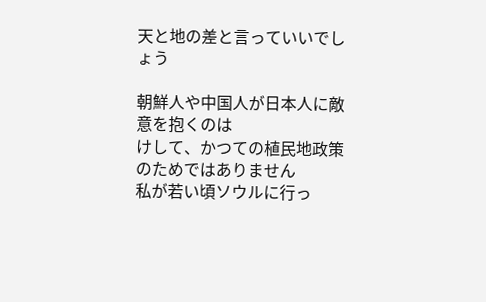天と地の差と言っていいでしょう

朝鮮人や中国人が日本人に敵意を抱くのは
けして、かつての植民地政策のためではありません
私が若い頃ソウルに行っ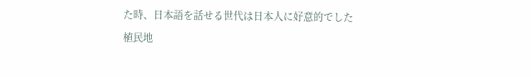た時、日本語を話せる世代は日本人に好意的でした
植民地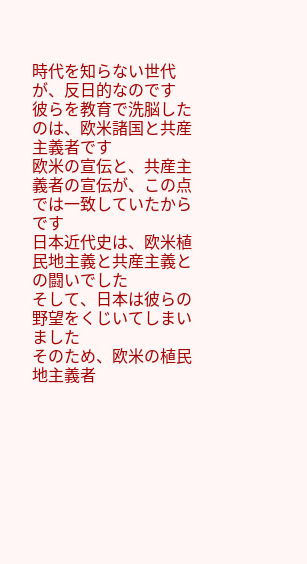時代を知らない世代が、反日的なのです
彼らを教育で洗脳したのは、欧米諸国と共産主義者です
欧米の宣伝と、共産主義者の宣伝が、この点では一致していたからです
日本近代史は、欧米植民地主義と共産主義との闘いでした
そして、日本は彼らの野望をくじいてしまいました
そのため、欧米の植民地主義者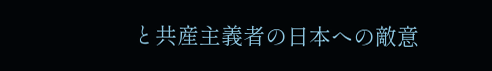と共産主義者の日本への敵意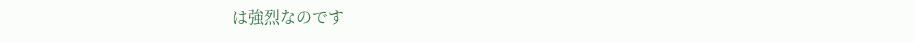は強烈なのです